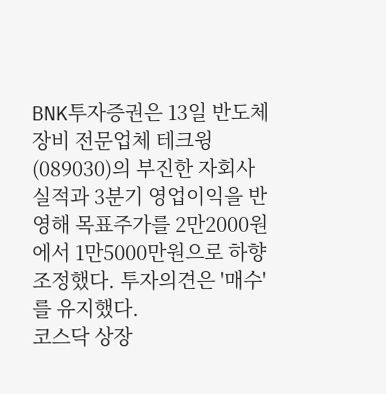BNK투자증권은 13일 반도체 장비 전문업체 테크윙(089030)의 부진한 자회사 실적과 3분기 영업이익을 반영해 목표주가를 2만2000원에서 1만5000만원으로 하향조정했다. 투자의견은 '매수'를 유지했다.
코스닥 상장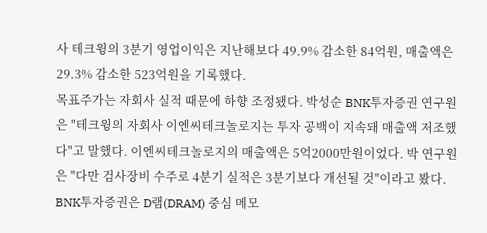사 테크윙의 3분기 영업이익은 지난해보다 49.9% 감소한 84억원, 매출액은 29.3% 감소한 523억원을 기록했다.
목표주가는 자회사 실적 때문에 하향 조정됐다. 박성순 BNK투자증권 연구원은 "테크윙의 자회사 이엔씨테크놀로지는 투자 공백이 지속돼 매출액 저조했다"고 말했다. 이엔씨테크놀로지의 매출액은 5억2000만원이었다. 박 연구원은 "다만 검사장비 수주로 4분기 실적은 3분기보다 개선될 것"이라고 봤다.
BNK투자증권은 D램(DRAM) 중심 메모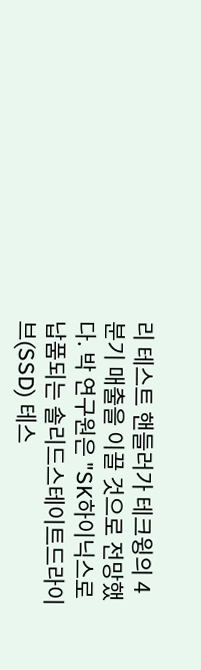리 테스트 핸들러가 테크윙의 4분기 매출을 이끌 것으로 전망했다. 박 연구원은 "SK하이닉스로 납품되는 솔리드스테이트드라이브(SSD) 테스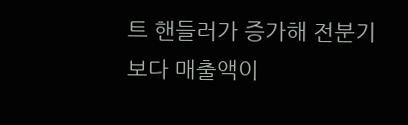트 핸들러가 증가해 전분기보다 매출액이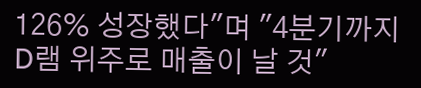126% 성장했다"며 "4분기까지 D램 위주로 매출이 날 것"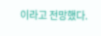이라고 전망했다.